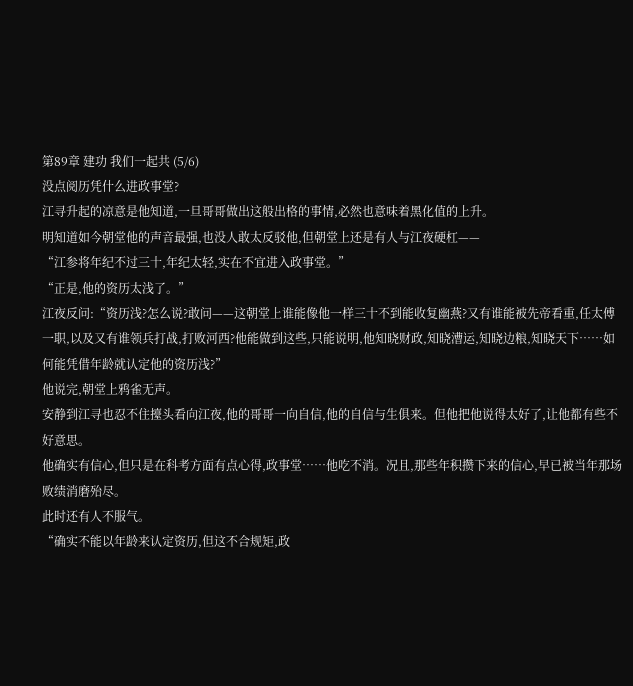第89章 建功 我们一起共 (5/6)
没点阅历凭什么进政事堂?
江寻升起的凉意是他知道,一旦哥哥做出这般出格的事情,必然也意味着黑化值的上升。
明知道如今朝堂他的声音最强,也没人敢太反驳他,但朝堂上还是有人与江夜硬杠——
“江参将年纪不过三十,年纪太轻,实在不宜进入政事堂。”
“正是,他的资历太浅了。”
江夜反问:“资历浅?怎么说?敢问——这朝堂上谁能像他一样三十不到能收复幽燕?又有谁能被先帝看重,任太傅一职,以及又有谁领兵打战,打败河西?他能做到这些,只能说明,他知晓财政,知晓漕运,知晓边粮,知晓天下……如何能凭借年龄就认定他的资历浅?”
他说完,朝堂上鸦雀无声。
安静到江寻也忍不住擡头看向江夜,他的哥哥一向自信,他的自信与生俱来。但他把他说得太好了,让他都有些不好意思。
他确实有信心,但只是在科考方面有点心得,政事堂……他吃不消。况且,那些年积攒下来的信心,早已被当年那场败绩消磨殆尽。
此时还有人不服气。
“确实不能以年龄来认定资历,但这不合规矩,政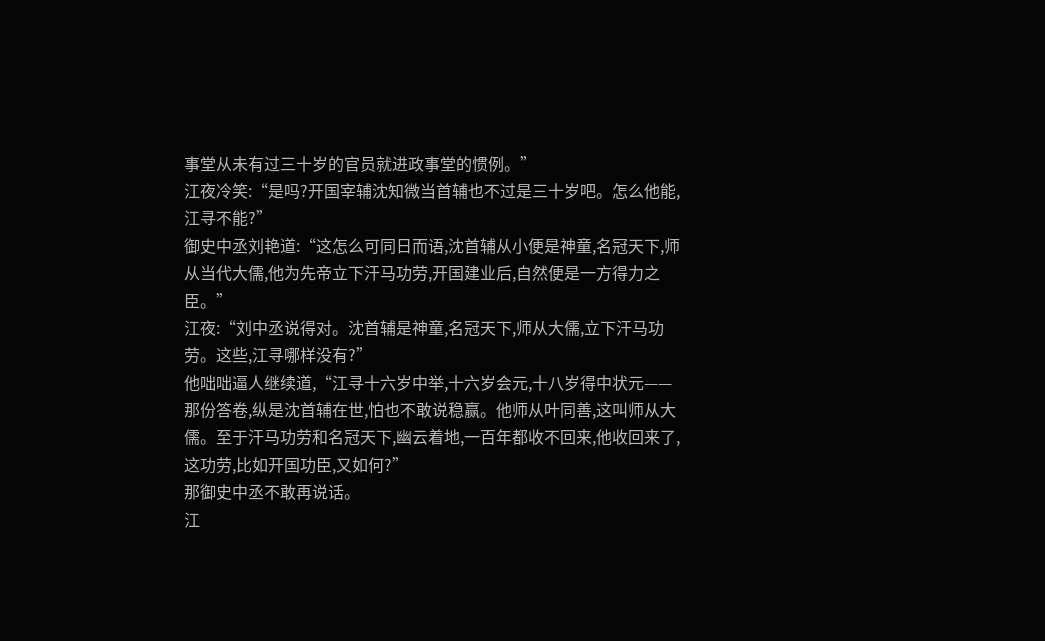事堂从未有过三十岁的官员就进政事堂的惯例。”
江夜冷笑:“是吗?开国宰辅沈知微当首辅也不过是三十岁吧。怎么他能,江寻不能?”
御史中丞刘艳道:“这怎么可同日而语,沈首辅从小便是神童,名冠天下,师从当代大儒,他为先帝立下汗马功劳,开国建业后,自然便是一方得力之臣。”
江夜:“刘中丞说得对。沈首辅是神童,名冠天下,师从大儒,立下汗马功劳。这些,江寻哪样没有?”
他咄咄逼人继续道,“江寻十六岁中举,十六岁会元,十八岁得中状元——那份答卷,纵是沈首辅在世,怕也不敢说稳赢。他师从叶同善,这叫师从大儒。至于汗马功劳和名冠天下,幽云着地,一百年都收不回来,他收回来了,这功劳,比如开国功臣,又如何?”
那御史中丞不敢再说话。
江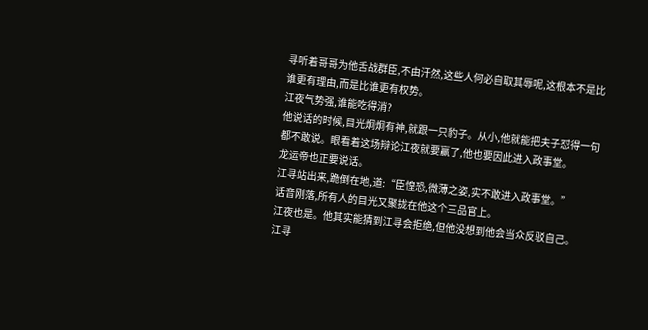寻听着哥哥为他舌战群臣,不由汗然,这些人何必自取其辱呢,这根本不是比谁更有理由,而是比谁更有权势。
江夜气势强,谁能吃得消?
他说话的时候,目光炯炯有神,就跟一只豹子。从小,他就能把夫子怼得一句都不敢说。眼看着这场辩论江夜就要赢了,他也要因此进入政事堂。
龙运帝也正要说话。
江寻站出来,跪倒在地,道:“臣惶恐,微薄之姿,实不敢进入政事堂。”
话音刚落,所有人的目光又聚拢在他这个三品官上。
江夜也是。他其实能猜到江寻会拒绝,但他没想到他会当众反驳自己。
江寻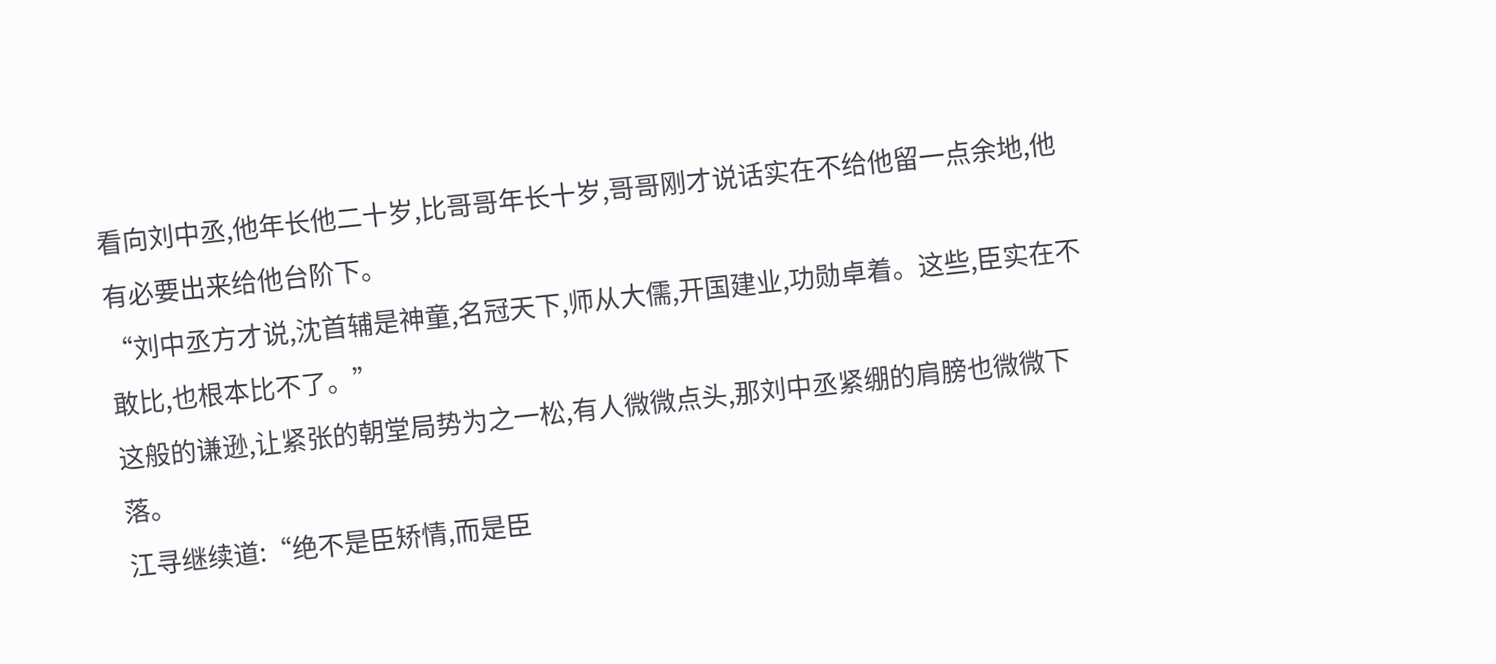看向刘中丞,他年长他二十岁,比哥哥年长十岁,哥哥刚才说话实在不给他留一点余地,他有必要出来给他台阶下。
“刘中丞方才说,沈首辅是神童,名冠天下,师从大儒,开国建业,功勋卓着。这些,臣实在不敢比,也根本比不了。”
这般的谦逊,让紧张的朝堂局势为之一松,有人微微点头,那刘中丞紧绷的肩膀也微微下落。
江寻继续道:“绝不是臣矫情,而是臣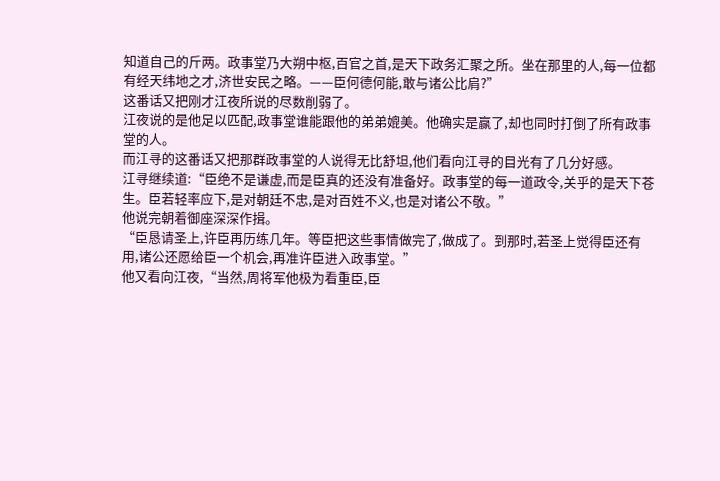知道自己的斤两。政事堂乃大朔中枢,百官之首,是天下政务汇聚之所。坐在那里的人,每一位都有经天纬地之才,济世安民之略。——臣何德何能,敢与诸公比肩?”
这番话又把刚才江夜所说的尽数削弱了。
江夜说的是他足以匹配,政事堂谁能跟他的弟弟媲美。他确实是赢了,却也同时打倒了所有政事堂的人。
而江寻的这番话又把那群政事堂的人说得无比舒坦,他们看向江寻的目光有了几分好感。
江寻继续道:“臣绝不是谦虚,而是臣真的还没有准备好。政事堂的每一道政令,关乎的是天下苍生。臣若轻率应下,是对朝廷不忠,是对百姓不义,也是对诸公不敬。”
他说完朝着御座深深作揖。
“臣恳请圣上,许臣再历练几年。等臣把这些事情做完了,做成了。到那时,若圣上觉得臣还有用,诸公还愿给臣一个机会,再准许臣进入政事堂。”
他又看向江夜,“当然,周将军他极为看重臣,臣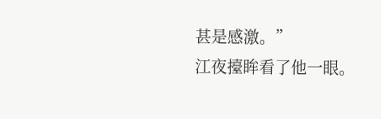甚是感激。”
江夜擡眸看了他一眼。